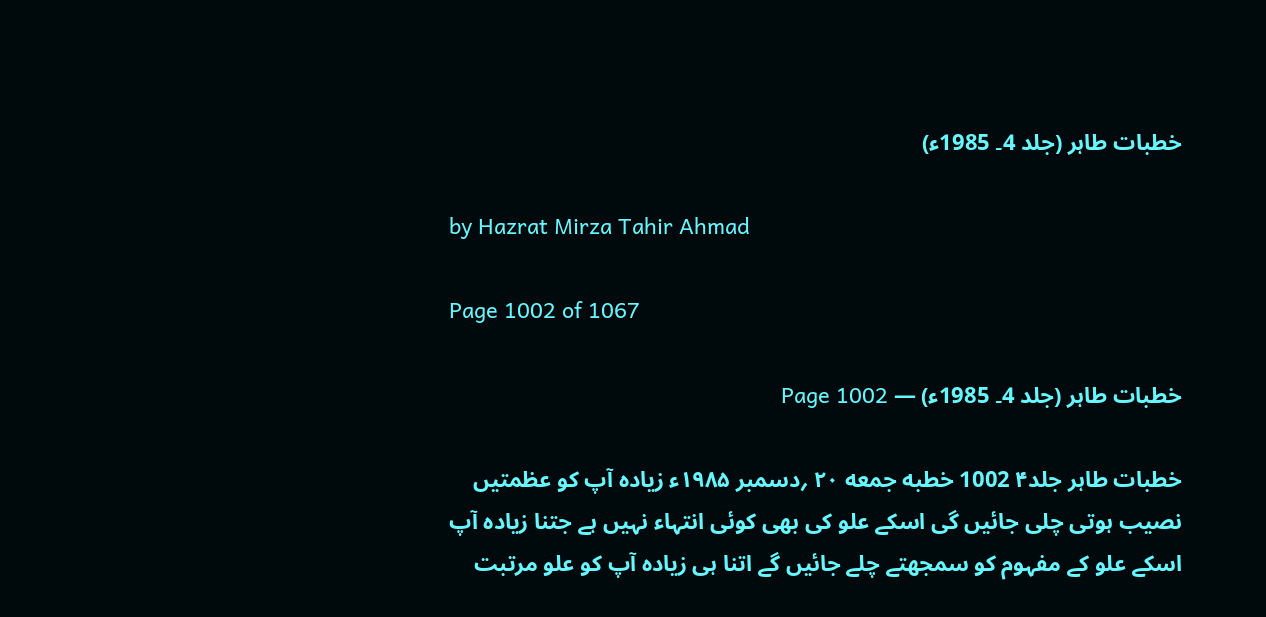خطبات طاہر (جلد 4۔ 1985ء)

by Hazrat Mirza Tahir Ahmad

Page 1002 of 1067

خطبات طاہر (جلد 4۔ 1985ء) — Page 1002

خطبات طاہر جلد۴ 1002 خطبه جمعه ۲۰ ؍دسمبر ۱۹۸۵ء زیادہ آپ کو عظمتیں نصیب ہوتی چلی جائیں گی اسکے علو کی بھی کوئی انتہاء نہیں ہے جتنا زیادہ آپ اسکے علو کے مفہوم کو سمجھتے چلے جائیں گے اتنا ہی زیادہ آپ کو علو مرتبت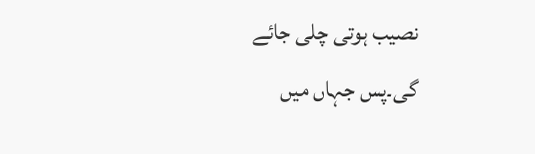نصیب ہوتی چلی جائے گی۔پس جہاں میں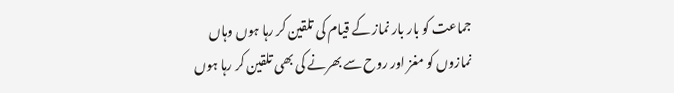جماعت کو بار بار نماز کے قیام کی تلقین کر رہا ہوں وہاں نمازوں کو مغز اور روح سے بھرنے کی بھی تلقین کر رہا ہوں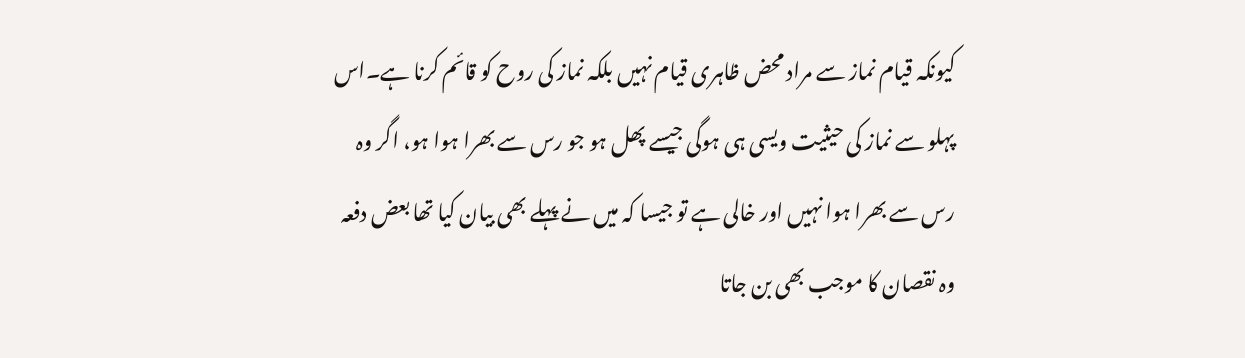کیونکہ قیام نماز سے مراد محض ظاہری قیام نہیں بلکہ نماز کی روح کو قائم کرنا ہے۔اس پہلو سے نماز کی حیثیت ویسی ہی ہوگی جیسے پھل ہو جو رس سے بھرا ہوا ہو، اگر وہ رس سے بھرا ہوا نہیں اور خالی ہے تو جیسا کہ میں نے پہلے بھی بیان کیا تھا بعض دفعہ وہ نقصان کا موجب بھی بن جاتا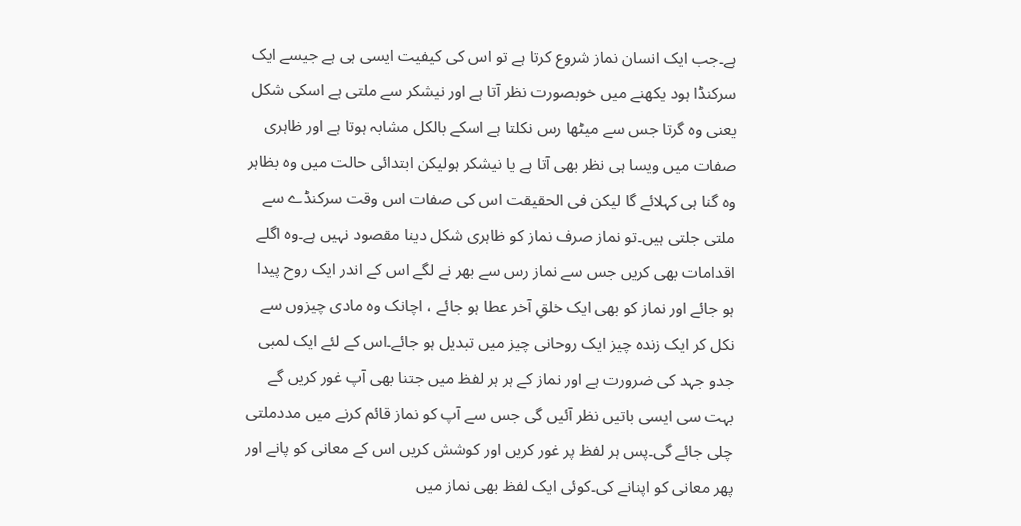ہے۔جب ایک انسان نماز شروع کرتا ہے تو اس کی کیفیت ایسی ہی ہے جیسے ایک سرکنڈا ہود یکھنے میں خوبصورت نظر آتا ہے اور نیشکر سے ملتی ہے اسکی شکل یعنی وہ گرتا جس سے میٹھا رس نکلتا ہے اسکے بالکل مشابہ ہوتا ہے اور ظاہری صفات میں ویسا ہی نظر بھی آتا ہے یا نیشکر ہولیکن ابتدائی حالت میں وہ بظاہر وہ گنا ہی کہلائے گا لیکن فی الحقیقت اس کی صفات اس وقت سرکنڈے سے ملتی جلتی ہیں۔تو نماز صرف نماز کو ظاہری شکل دینا مقصود نہیں ہے۔وہ اگلے اقدامات بھی کریں جس سے نماز رس سے بھر نے لگے اس کے اندر ایک روح پیدا ہو جائے اور نماز کو بھی ایک خلقِ آخر عطا ہو جائے ، اچانک وہ مادی چیزوں سے نکل کر ایک زندہ چیز ایک روحانی چیز میں تبدیل ہو جائے۔اس کے لئے ایک لمبی جدو جہد کی ضرورت ہے اور نماز کے ہر ہر لفظ میں جتنا بھی آپ غور کریں گے بہت سی ایسی باتیں نظر آئیں گی جس سے آپ کو نماز قائم کرنے میں مددملتی چلی جائے گی۔پس ہر لفظ پر غور کریں اور کوشش کریں اس کے معانی کو پانے اور پھر معانی کو اپنانے کی۔کوئی ایک لفظ بھی نماز میں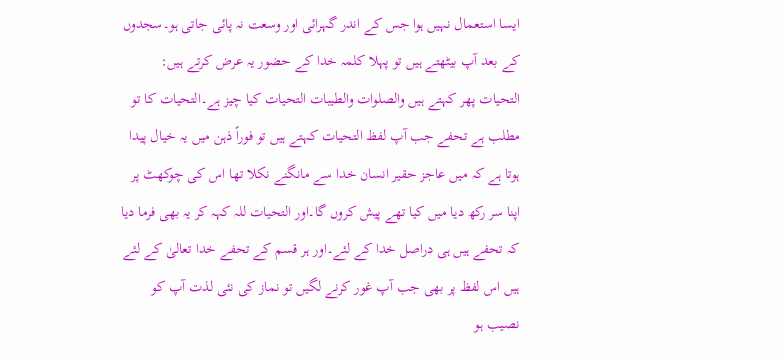ایسا استعمال نہیں ہوا جس کے اندر گہرائی اور وسعت نہ پائی جاتی ہو۔سجدوں کے بعد آپ بیٹھتے ہیں تو پہلا کلمہ خدا کے حضور یہ عرض کرتے ہیں: التحیات پھر کہتے ہیں والصلوات والطيبات التحیات کیا چیز ہے۔التحیات کا تو مطلب ہے تحفے جب آپ لفظ التحیات کہتے ہیں تو فوراً ذہن میں یہ خیال پیدا ہوتا ہے کہ میں عاجز حقیر انسان خدا سے مانگنے نکلا تھا اس کی چوکھٹ پر اپنا سر رکھ دیا میں کیا تھے پیش کروں گا۔اور التحیات للہ کہہ کر یہ بھی فرما دیا کہ تحفے ہیں ہی دراصل خدا کے لئے۔اور ہر قسم کے تحفے خدا تعالیٰ کے لئے ہیں اس لفظ پر بھی جب آپ غور کرنے لگیں تو نماز کی نئی لذت آپ کو نصیب ہو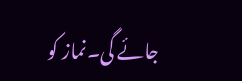جائے گی۔نماز کو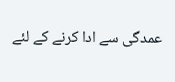عمدگی سے ادا کرنے کے لئے